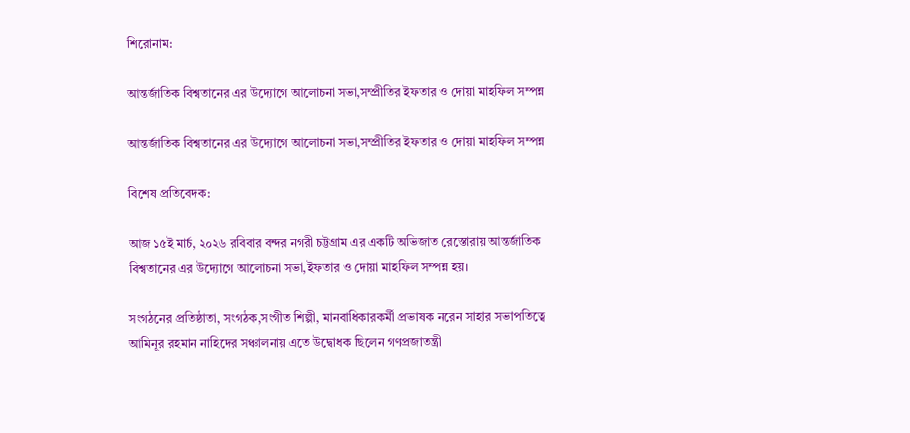শিরোনাম:

আন্তর্জাতিক বিশ্বতানের এর উদ্যোগে আলোচনা সভা,সম্প্রীতির ইফতার ও দোয়া মাহফিল সম্পন্ন

আন্তর্জাতিক বিশ্বতানের এর উদ্যোগে আলোচনা সভা,সম্প্রীতির ইফতার ও দোয়া মাহফিল সম্পন্ন

বিশেষ প্রতিবেদক:

আজ ১৫ই মার্চ, ২০২৬ রবিবার বন্দর নগরী চট্টগ্রাম এর একটি অভিজাত রেস্তোরায় আন্তর্জাতিক বিশ্বতানের এর উদ্যোগে আলোচনা সভা,ইফতার ও দোয়া মাহফিল সম্পন্ন হয়।

সংগঠনের প্রতিষ্ঠাতা, সংগঠক,সংগীত শিল্পী, মানবাধিকারকর্মী প্রভাষক নরেন সাহার সভাপতিত্বে আমিনূর রহমান নাহিদের সঞ্চালনায় এতে উদ্বোধক ছিলেন গণপ্রজাতন্ত্রী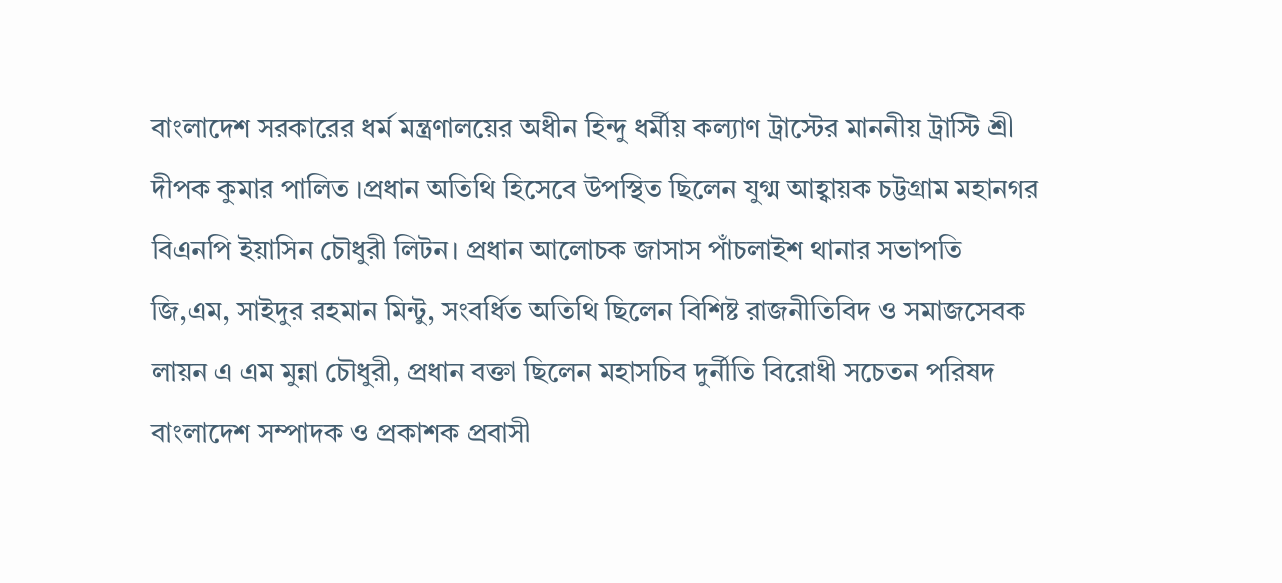বাংলাদেশ সরকারের ধর্ম মন্ত্রণালয়ের অধীন হিন্দু ধর্মীয় কল্যাণ ট্রাস্টের মাননীয় ট্রাস্টি শ্রী দীপক কুমার পালিত ।প্রধান অতিথি হিসেবে উপস্থিত ছিলেন যুগ্ম আহ্বায়ক চট্টগ্রাম মহানগর বিএনপি ইয়াসিন চৌধুরী লিটন। প্রধান আলোচক জাসাস পাঁচলাইশ থানার সভাপতি জি,এম, সাইদুর রহমান মিন্টু, সংবর্ধিত অতিথি ছিলেন বিশিষ্ট রাজনীতিবিদ ও সমাজসেবক লায়ন এ এম মুন্না চৌধুরী, প্রধান বক্তা ছিলেন মহাসচিব দুর্নীতি বিরোধী সচেতন পরিষদ বাংলাদেশ সম্পাদক ও প্রকাশক প্রবাসী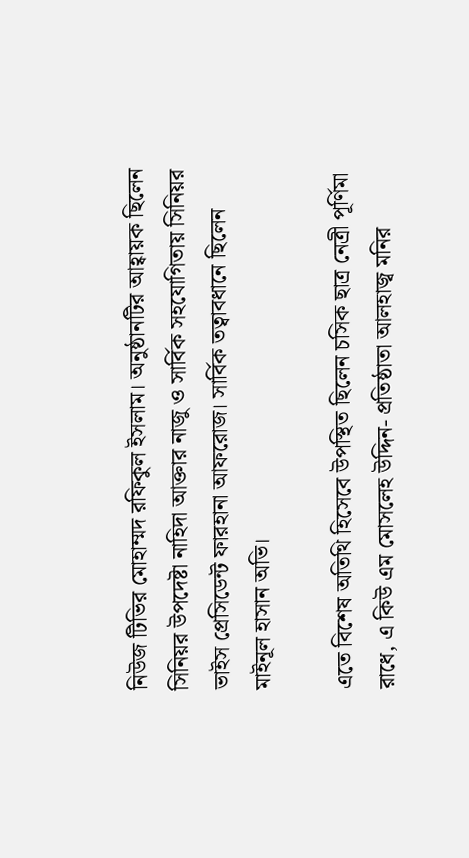নিউজ টিভির মোহাম্মদ রফিকুল ইসলাম। অনুষ্ঠানটির আহ্বায়ক ছিলেন সিনিয়র উপদেষ্টা নাহিদা আক্তার নাজু ও সার্বিক সহযোগিতায় সিনিয়র ভাইস প্রেসিডেন্ট ফারহানা আফরোজ। সার্বিক তত্বাবধানে ছিলেন মাইনূল হাসান অভি।

এতে বিশেষ অতিথি হিসেবে উপস্থিত ছিলেন চসিক ছাত্র নেত্রী পূর্ণিমা রাধে, এ কিউ এম মোসলেহ উদ্দিন- প্রতিষ্ঠাতা আলহাজ্ব মনির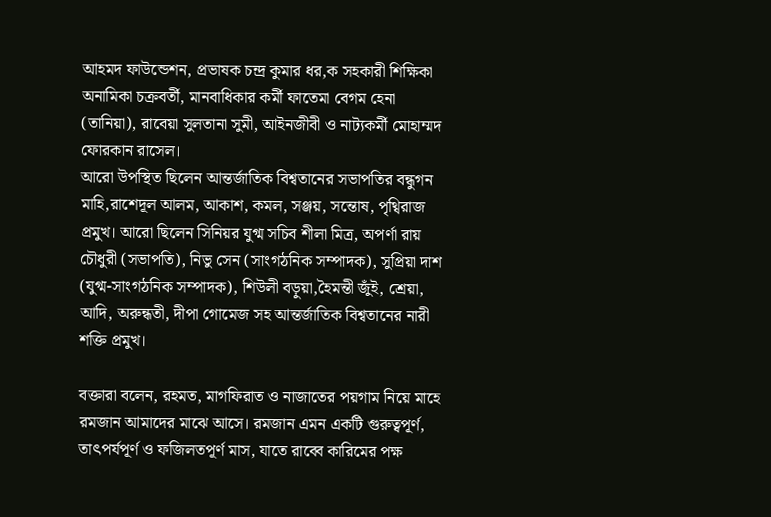আহমদ ফাউন্ডেশন, প্রভাষক চন্দ্র কুমার ধর,ক সহকারী শিক্ষিকা অনামিকা চক্রবর্তী, মানবাধিকার কর্মী ফাতেমা বেগম হেনা (তানিয়া), রাবেয়া সুলতানা সুমী, আইনজীবী ও নাট্যকর্মী মোহাম্মদ ফোরকান রাসেল।
আরো উপস্থিত ছিলেন আন্তর্জাতিক বিশ্বতানের সভাপতির বন্ধুগন মাহি,রাশেদূল আলম, আকাশ, কমল, সঞ্জয়, সন্তোষ, পৃথ্বিরাজ প্রমুখ। আরো ছিলেন সিনিয়র যুগ্ম সচিব শীলা মিত্র, অপর্ণা রায় চৌধুরী (সভাপতি), নিভু সেন (সাংগঠনিক সম্পাদক), সুপ্রিয়া দাশ (যুগ্ম-সাংগঠনিক সম্পাদক), শিউলী বড়ুয়া,হৈমন্তী জুঁই, শ্রেয়া, আদি, অরুন্ধতী, দীপা গোমেজ সহ আন্তর্জাতিক বিশ্বতানের নারী শক্তি প্রমুখ।

বক্তারা বলেন, রহমত, মাগফিরাত ও নাজাতের পয়গাম নিয়ে মাহে রমজান আমাদের মাঝে আসে। রমজান এমন একটি গুরুত্বপূর্ণ, তাৎপর্যপূর্ণ ও ফজিলতপূর্ণ মাস, যাতে রাব্বে কারিমের পক্ষ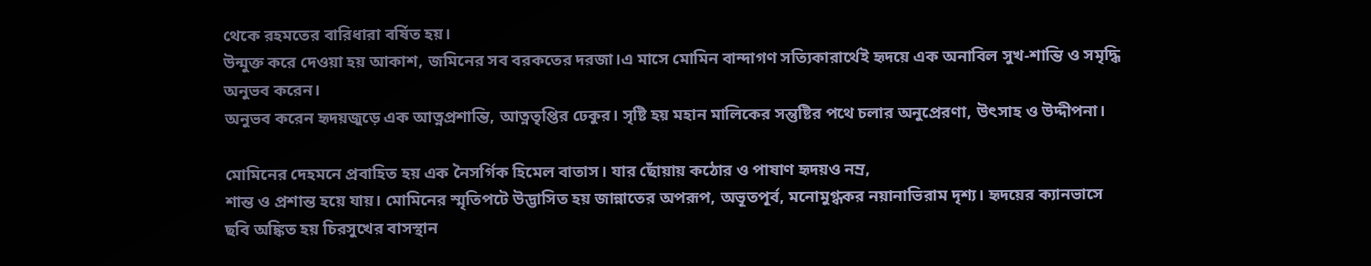থেকে রহমতের বারিধারা বর্ষিত হয়।
উন্মুক্ত করে দেওয়া হয় আকাশ, জমিনের সব বরকতের দরজা।এ মাসে মোমিন বান্দাগণ সত্যিকারার্থেই হৃদয়ে এক অনাবিল সুখ-শান্তি ও সমৃদ্ধি অনুভব করেন।
অনুভব করেন হৃদয়জুড়ে এক আত্নপ্রশান্তি, আত্নতৃপ্তির ঢেকুর। সৃষ্টি হয় মহান মালিকের সন্তুষ্টির পথে চলার অনুপ্রেরণা, উৎসাহ ও উদ্দীপনা।

মোমিনের দেহমনে প্রবাহিত হয় এক নৈসর্গিক হিমেল বাতাস। যার ছোঁয়ায় কঠোর ও পাষাণ হৃদয়ও নম্র,
শান্ত ও প্রশান্ত হয়ে যায়। মোমিনের স্মৃতিপটে উদ্ভাসিত হয় জান্নাতের অপরূপ, অভূতপূর্ব, মনোমুগ্ধকর নয়ানাভিরাম দৃশ্য। হৃদয়ের ক্যানভাসে ছবি অঙ্কিত হয় চিরসুখের বাসস্থান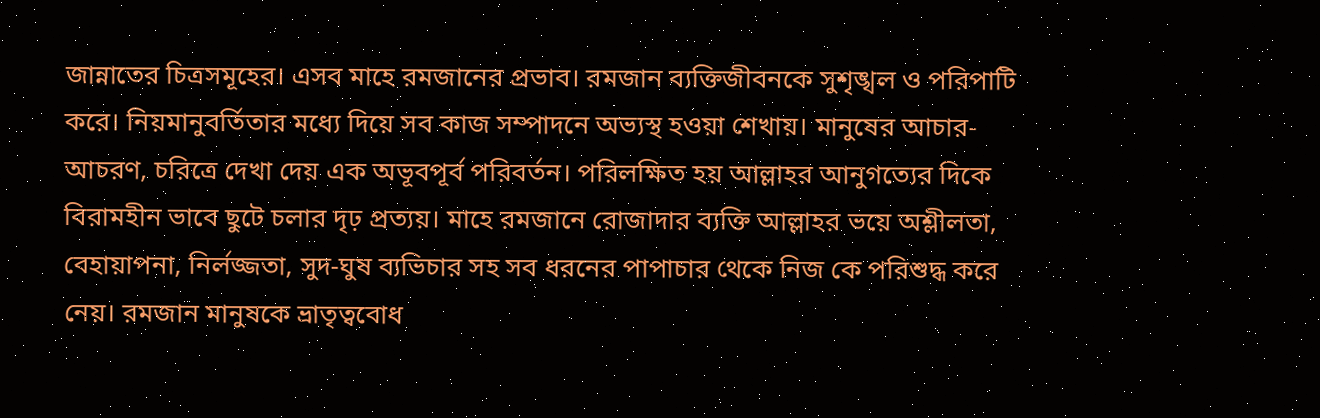জান্নাতের চিত্রসমূহের। এসব মাহে রমজানের প্রভাব। রমজান ব্যক্তিজীবনকে সুশৃঙ্খল ও পরিপাটি করে। নিয়মানুবর্তিতার মধ্যে দিয়ে সব কাজ সম্পাদনে অভ্যস্থ হওয়া শেখায়। মানুষের আচার-আচরণ, চরিত্রে দেখা দেয় এক অভূবপূর্ব পরিবর্তন। পরিলক্ষিত হয় আল্লাহর আনুগত্যের দিকে বিরামহীন ভাবে ছুটে চলার দৃঢ় প্রত্যয়। মাহে রমজানে রোজাদার ব্যক্তি আল্লাহর ভয়ে অশ্লীলতা, বেহায়াপনা, নির্লজ্জতা, সুদ-ঘুষ ব্যভিচার সহ সব ধরনের পাপাচার থেকে নিজ কে পরিশুদ্ধ করে নেয়। রমজান মানুষকে ভ্রাতৃত্ববোধ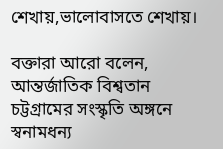শেখায়,ভালোবাসতে শেখায়।

বক্তারা আরো বলেন, আন্তর্জাতিক বিশ্বতান চট্টগ্রামের সংস্কৃতি অঙ্গনে স্বনামধন্য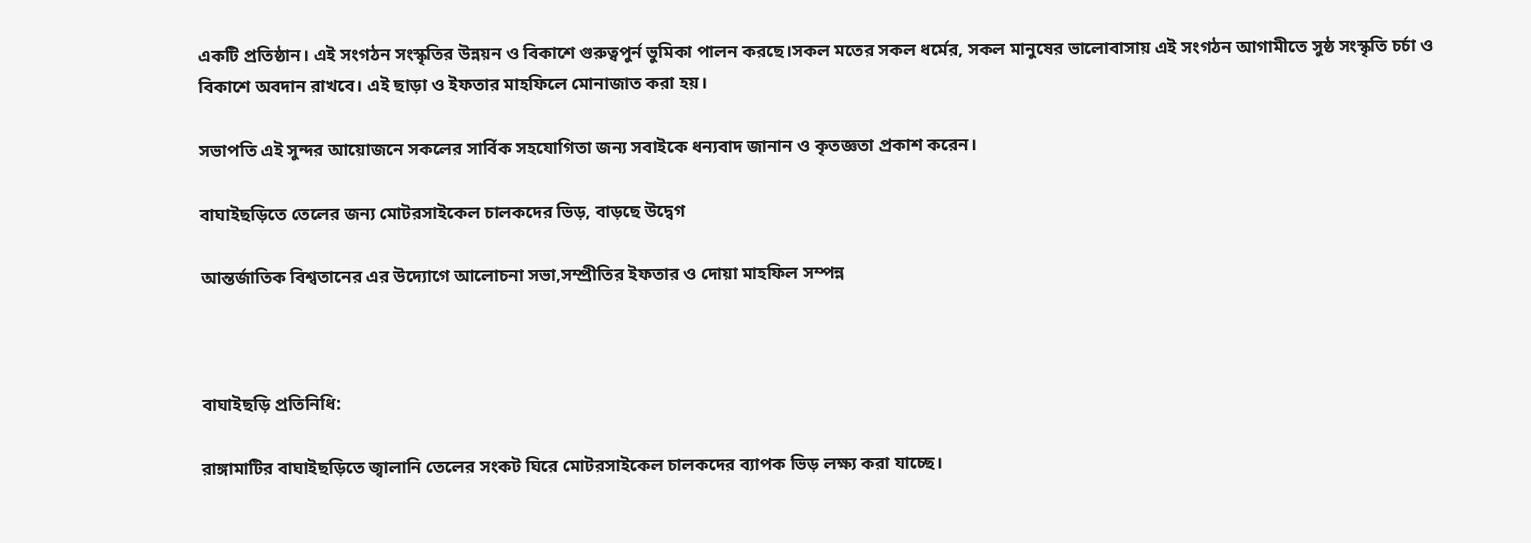একটি প্রতিষ্ঠান। এই সংগঠন সংস্কৃতির উন্নয়ন ও বিকাশে গুরুত্বপুর্ন ভুমিকা পালন করছে।সকল মতের সকল ধর্মের, সকল মানুষের ভালোবাসায় এই সংগঠন আগামীতে সুষ্ঠ সংস্কৃতি চর্চা ও বিকাশে অবদান রাখবে। এই ছাড়া ও ইফতার মাহফিলে মোনাজাত করা হয়।

সভাপতি এই সুন্দর আয়োজনে সকলের সার্বিক সহযোগিতা জন্য সবাইকে ধন্যবাদ জানান ও কৃতজ্ঞতা প্রকাশ করেন।

বাঘাইছড়িতে তেলের জন্য মোটরসাইকেল চালকদের ভিড়, বাড়ছে উদ্বেগ

আন্তর্জাতিক বিশ্বতানের এর উদ্যোগে আলোচনা সভা,সম্প্রীতির ইফতার ও দোয়া মাহফিল সম্পন্ন



বাঘাইছড়ি প্রতিনিধি:

রাঙ্গামাটির বাঘাইছড়িতে জ্বালানি তেলের সংকট ঘিরে মোটরসাইকেল চালকদের ব্যাপক ভিড় লক্ষ্য করা যাচ্ছে।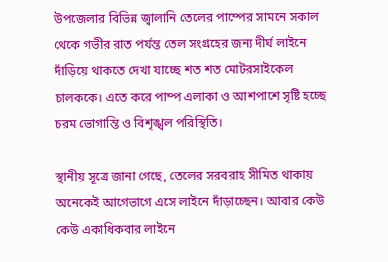উপজেলার বিভিন্ন জ্বালানি তেলের পাম্পের সামনে সকাল থেকে গভীর রাত পর্যন্ত তেল সংগ্রহের জন্য দীর্ঘ লাইনে দাঁড়িয়ে থাকতে দেখা যাচ্ছে শত শত মোটরসাইকেল চালককে। এতে করে পাম্প এলাকা ও আশপাশে সৃষ্টি হচ্ছে চরম ভোগান্তি ও বিশৃঙ্খল পরিস্থিতি।

স্থানীয় সূত্রে জানা গেছে, তেলের সরবরাহ সীমিত থাকায় অনেকেই আগেভাগে এসে লাইনে দাঁড়াচ্ছেন। আবার কেউ কেউ একাধিকবার লাইনে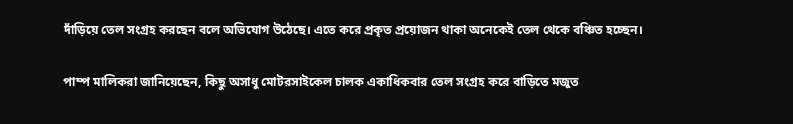দাঁড়িয়ে তেল সংগ্রহ করছেন বলে অভিযোগ উঠেছে। এতে করে প্রকৃত প্রয়োজন থাকা অনেকেই তেল থেকে বঞ্চিত হচ্ছেন।

পাম্প মালিকরা জানিয়েছেন, কিছু অসাধু মোটরসাইকেল চালক একাধিকবার তেল সংগ্রহ করে বাড়িতে মজুত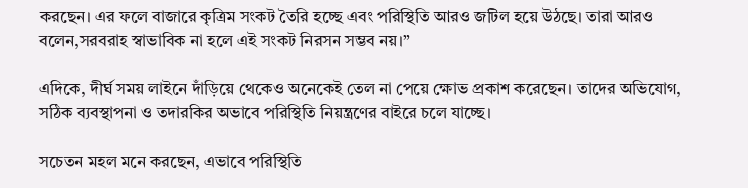করছেন। এর ফলে বাজারে কৃত্রিম সংকট তৈরি হচ্ছে এবং পরিস্থিতি আরও জটিল হয়ে উঠছে। তারা আরও বলেন,সরবরাহ স্বাভাবিক না হলে এই সংকট নিরসন সম্ভব নয়।”

এদিকে, দীর্ঘ সময় লাইনে দাঁড়িয়ে থেকেও অনেকেই তেল না পেয়ে ক্ষোভ প্রকাশ করেছেন। তাদের অভিযোগ, সঠিক ব্যবস্থাপনা ও তদারকির অভাবে পরিস্থিতি নিয়ন্ত্রণের বাইরে চলে যাচ্ছে।

সচেতন মহল মনে করছেন, এভাবে পরিস্থিতি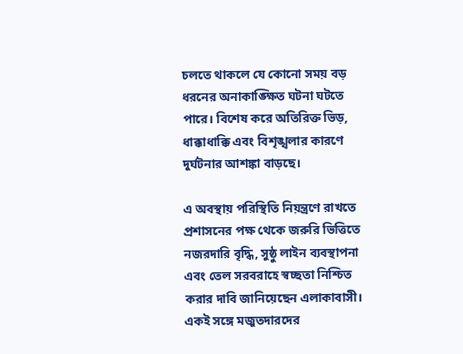চলতে থাকলে যে কোনো সময় বড় ধরনের অনাকাঙ্ক্ষিত ঘটনা ঘটতে পারে। বিশেষ করে অতিরিক্ত ভিড়, ধাক্কাধাক্কি এবং বিশৃঙ্খলার কারণে দুর্ঘটনার আশঙ্কা বাড়ছে।

এ অবস্থায় পরিস্থিতি নিয়ন্ত্রণে রাখতে প্রশাসনের পক্ষ থেকে জরুরি ভিত্তিতে নজরদারি বৃদ্ধি, সুষ্ঠু লাইন ব্যবস্থাপনা এবং তেল সরবরাহে স্বচ্ছতা নিশ্চিত করার দাবি জানিয়েছেন এলাকাবাসী। একই সঙ্গে মজুতদারদের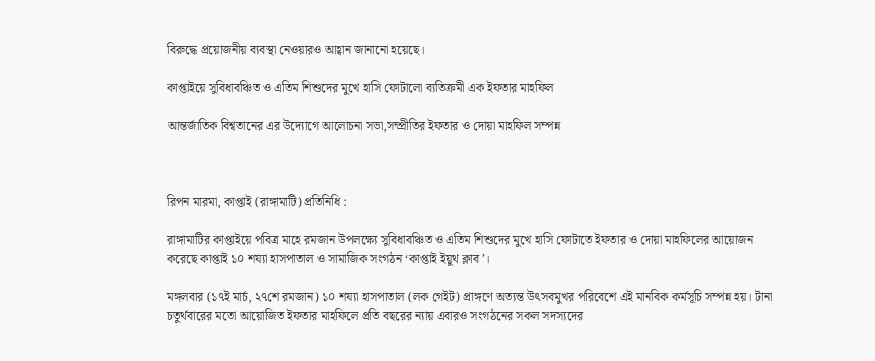বিরুদ্ধে প্রয়োজনীয় ব্যবস্থা নেওয়ারও আহ্বান জানানো হয়েছে।

কাপ্তাইয়ে সুবিধাবঞ্চিত ও এতিম শিশুদের মুখে হাসি ফোটালো ব্যতিক্রমী এক ইফতার মাহফিল

আন্তর্জাতিক বিশ্বতানের এর উদ্যোগে আলোচনা সভা,সম্প্রীতির ইফতার ও দোয়া মাহফিল সম্পন্ন



রিপন মারমা, কাপ্তাই (রাঙ্গামাটি) প্রতিনিধি :

রাঙ্গামাটির কাপ্তাইয়ে পবিত্র মাহে রমজান উপলক্ষ্যে সুবিধাবঞ্চিত ও এতিম শিশুদের মুখে হাসি ফোটাতে ইফতার ও দোয়া মাহফিলের আয়োজন করেছে কাপ্তাই ১০ শয্যা হাসপাতাল ও সামাজিক সংগঠন ‘কাপ্তাই ইয়ুথ ক্লাব’।

মঙ্গলবার (১৭ই মার্চ, ২৭শে রমজান) ১০ শয্যা হাসপাতাল (লক গেইট) প্রাঙ্গণে অত্যন্ত উৎসবমুখর পরিবেশে এই মানবিক কর্মসূচি সম্পন্ন হয়। টানা চতুর্থবারের মতো আয়োজিত ইফতার মাহফিলে প্রতি বছরের ন্যায় এবারও সংগঠনের সকল সদস্যদের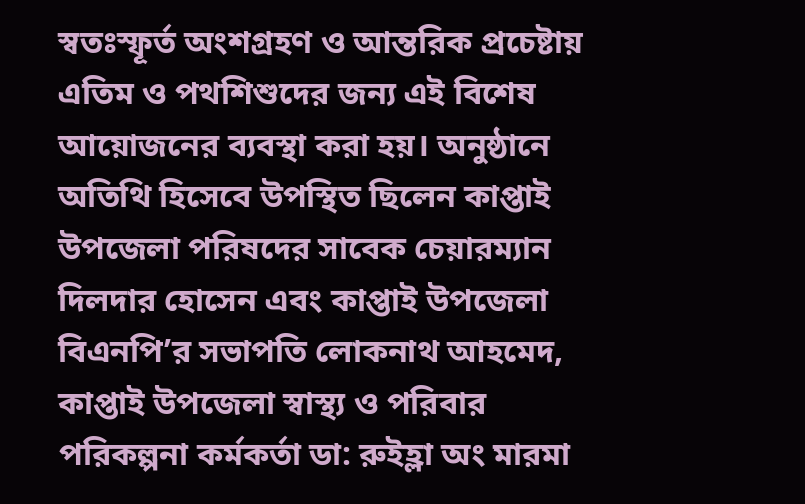স্বতঃস্ফূর্ত অংশগ্রহণ ও আন্তরিক প্রচেষ্টায় এতিম ও পথশিশুদের জন্য এই বিশেষ আয়োজনের ব্যবস্থা করা হয়। অনুষ্ঠানে অতিথি হিসেবে উপস্থিত ছিলেন কাপ্তাই উপজেলা পরিষদের সাবেক চেয়ারম্যান দিলদার হোসেন এবং কাপ্তাই উপজেলা বিএনপি’র সভাপতি লোকনাথ আহমেদ, কাপ্তাই উপজেলা স্বাস্থ্য ও পরিবার পরিকল্পনা কর্মকর্তা ডা: রুইহ্লা অং মারমা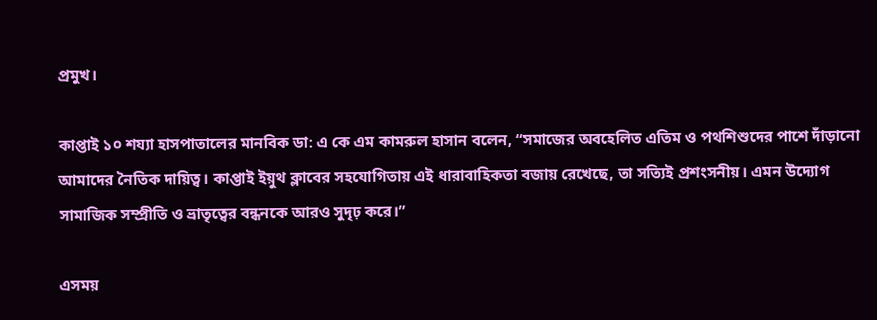প্রমুখ।

কাপ্তাই ১০ শয্যা হাসপাতালের মানবিক ডা: এ কে এম কামরুল হাসান বলেন, “সমাজের অবহেলিত এতিম ও পথশিশুদের পাশে দাঁড়ানো আমাদের নৈতিক দায়িত্ব। কাপ্তাই ইয়ুথ ক্লাবের সহযোগিতায় এই ধারাবাহিকতা বজায় রেখেছে, তা সত্যিই প্রশংসনীয়। এমন উদ্যোগ সামাজিক সম্প্রীতি ও ভ্রাতৃত্বের বন্ধনকে আরও সুদৃঢ় করে।”

এসময়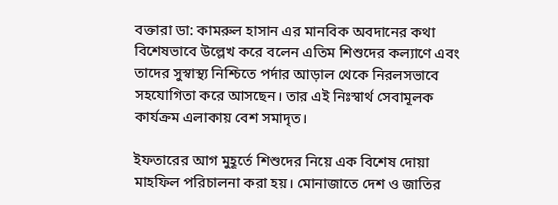বক্তারা ডা: কামরুল হাসান এর মানবিক অবদানের কথা বিশেষভাবে উল্লেখ করে বলেন এতিম শিশুদের কল্যাণে এবং তাদের সুস্বাস্থ্য নিশ্চিতে পর্দার আড়াল থেকে নিরলসভাবে সহযোগিতা করে আসছেন। তার এই নিঃস্বার্থ সেবামূলক কার্যক্রম এলাকায় বেশ সমাদৃত।

ইফতারের আগ মুহূর্তে শিশুদের নিয়ে এক বিশেষ দোয়া মাহফিল পরিচালনা করা হয়। মোনাজাতে দেশ ও জাতির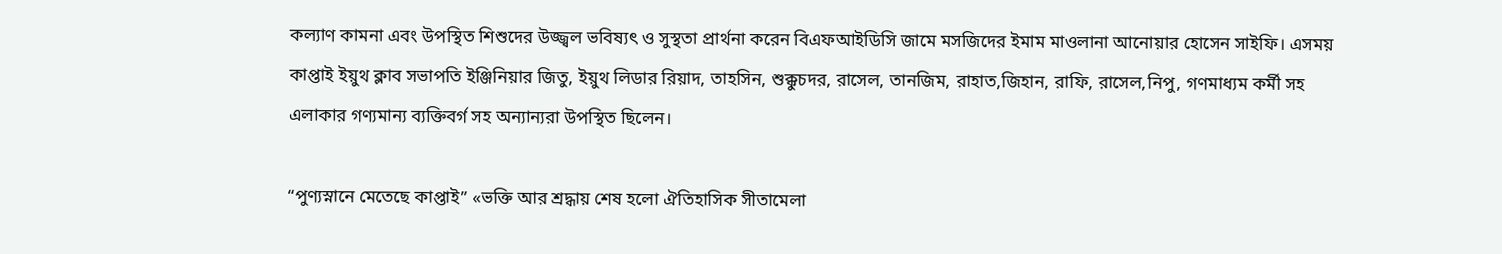কল্যাণ কামনা এবং উপস্থিত শিশুদের উজ্জ্বল ভবিষ্যৎ ও সুস্থতা প্রার্থনা করেন বিএফআইডিসি জামে মসজিদের ইমাম মাওলানা আনোয়ার হোসেন সাইফি। এসময় কাপ্তাই ইয়ুথ ক্লাব সভাপতি ইঞ্জিনিয়ার জিতু, ইয়ুথ লিডার রিয়াদ, তাহসিন, শুক্কুচদর, রাসেল, তানজিম, রাহাত,জিহান, রাফি, রাসেল,নিপু, গণমাধ্যম কর্মী সহ এলাকার গণ্যমান্য ব্যক্তিবর্গ সহ অন্যান্যরা উপস্থিত ছিলেন।

“পুণ্যস্নানে মেতেছে কাপ্তাই” «ভক্তি আর শ্রদ্ধায় শেষ হলো ঐতিহাসিক সীতামেলা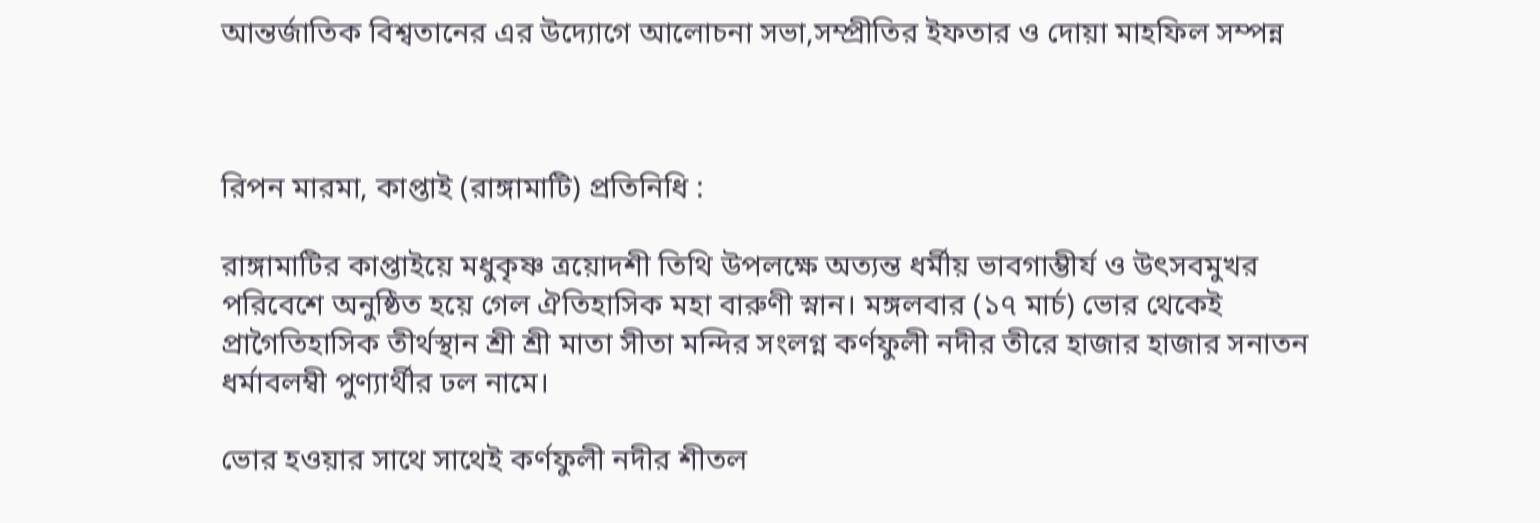আন্তর্জাতিক বিশ্বতানের এর উদ্যোগে আলোচনা সভা,সম্প্রীতির ইফতার ও দোয়া মাহফিল সম্পন্ন



রিপন মারমা, কাপ্তাই (রাঙ্গামাটি) প্রতিনিধি :

রাঙ্গামাটির কাপ্তাইয়ে মধুকৃষ্ণ ত্রয়োদশী তিথি উপলক্ষে অত্যন্ত ধর্মীয় ভাবগাম্ভীর্য ও উৎসবমুখর পরিবেশে অনুষ্ঠিত হয়ে গেল ঐতিহাসিক মহা বারুণী স্নান। মঙ্গলবার (১৭ মার্চ) ভোর থেকেই প্রাগৈতিহাসিক তীর্থস্থান শ্রী শ্রী মাতা সীতা মন্দির সংলগ্ন কর্ণফুলী নদীর তীরে হাজার হাজার সনাতন ধর্মাবলম্বী পুণ্যার্থীর ঢল নামে।

ভোর হওয়ার সাথে সাথেই কর্ণফুলী নদীর শীতল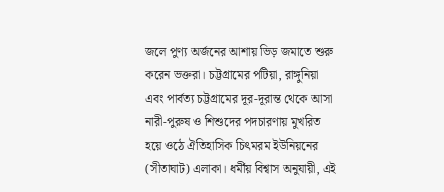জলে পুণ্য অর্জনের আশায় ভিড় জমাতে শুরু করেন ভক্তরা। চট্টগ্রামের পটিয়া, রাঙ্গুনিয়া এবং পার্বত্য চট্টগ্রামের দূর-দূরান্ত থেকে আসা নারী-পুরুষ ও শিশুদের পদচারণায় মুখরিত হয়ে ওঠে ঐতিহাসিক চিৎমরম ইউনিয়নের (সীতাঘাট) এলাকা। ধর্মীয় বিশ্বাস অনুযায়ী, এই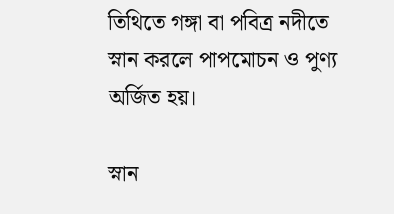তিথিতে গঙ্গা বা পবিত্র নদীতে স্নান করলে পাপমোচন ও পুণ্য অর্জিত হয়।

স্নান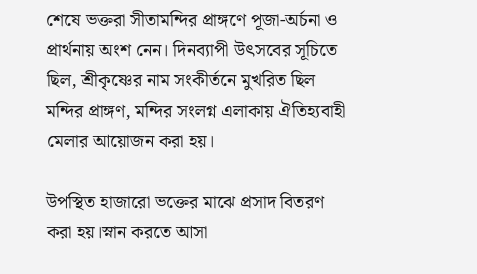শেষে ভক্তরা সীতামন্দির প্রাঙ্গণে পূজা-অর্চনা ও প্রার্থনায় অংশ নেন। দিনব্যাপী উৎসবের সূচিতে ছিল, শ্রীকৃষ্ণের নাম সংকীর্তনে মুখরিত ছিল মন্দির প্রাঙ্গণ, মন্দির সংলগ্ন এলাকায় ঐতিহ্যবাহী মেলার আয়োজন করা হয়।

উপস্থিত হাজারো ভক্তের মাঝে প্রসাদ বিতরণ করা হয়।স্নান করতে আসা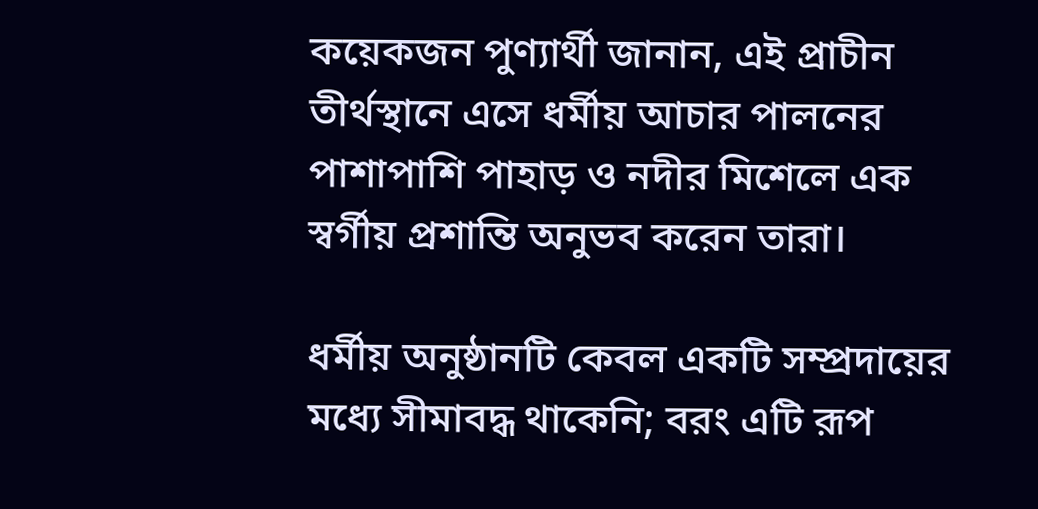কয়েকজন পুণ্যার্থী জানান, এই প্রাচীন তীর্থস্থানে এসে ধর্মীয় আচার পালনের পাশাপাশি পাহাড় ও নদীর মিশেলে এক স্বর্গীয় প্রশান্তি অনুভব করেন তারা।

ধর্মীয় অনুষ্ঠানটি কেবল একটি সম্প্রদায়ের মধ্যে সীমাবদ্ধ থাকেনি; বরং এটি রূপ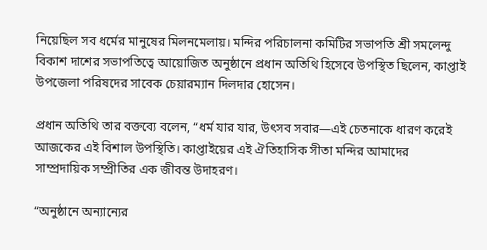নিয়েছিল সব ধর্মের মানুষের মিলনমেলায়। মন্দির পরিচালনা কমিটির সভাপতি শ্রী সমলেন্দু বিকাশ দাশের সভাপতিত্বে আয়োজিত অনুষ্ঠানে প্রধান অতিথি হিসেবে উপস্থিত ছিলেন, কাপ্তাই উপজেলা পরিষদের সাবেক চেয়ারম্যান দিলদার হোসেন।

প্রধান অতিথি তার বক্তব্যে বলেন, “ধর্ম যার যার, উৎসব সবার—এই চেতনাকে ধারণ করেই আজকের এই বিশাল উপস্থিতি। কাপ্তাইয়ের এই ঐতিহাসিক সীতা মন্দির আমাদের সাম্প্রদায়িক সম্প্রীতির এক জীবন্ত উদাহরণ।

“অনুষ্ঠানে অন্যান্যের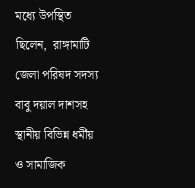মধ্যে উপস্থিত ছিলেন,  রাঙ্গামাটি জেলা পরিষদ সদস্য বাবু দয়াল দাশসহ স্থানীয় বিভিন্ন ধর্মীয় ও সামাজিক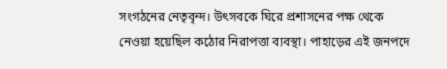সংগঠনের নেতৃবৃন্দ। উৎসবকে ঘিরে প্রশাসনের পক্ষ থেকে নেওয়া হয়েছিল কঠোর নিরাপত্তা ব্যবস্থা। পাহাড়ের এই জনপদে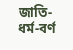জাতি-ধর্ম-বর্ণ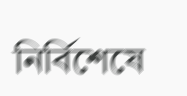নির্বিশেষে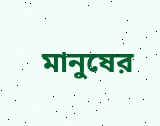মানুষের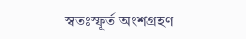স্বতঃস্ফূর্ত অংশগ্রহণ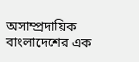অসাম্প্রদায়িক বাংলাদেশের এক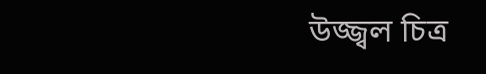উজ্জ্বল চিত্র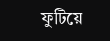ফুটিয়ে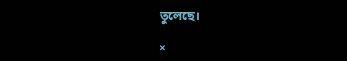তুলেছে।

×